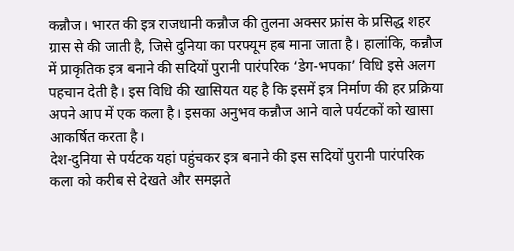कन्नौज। भारत की इत्र राजधानी कन्नौज की तुलना अक्सर फ्रांस के प्रसिद्ध शहर ग्रास से की जाती है, जिसे दुनिया का परफ्यूम हब माना जाता है। हालांकि, कन्नौज में प्राकृतिक इत्र बनाने की सदियों पुरानी पारंपरिक ‘डेग-भपका’ विधि इसे अलग पहचान देती है। इस विधि की खासियत यह है कि इसमें इत्र निर्माण की हर प्रक्रिया अपने आप में एक कला है। इसका अनुभव कन्नौज आने वाले पर्यटकों को खासा आकर्षित करता है।
देश-दुनिया से पर्यटक यहां पहुंचकर इत्र बनाने की इस सदियों पुरानी पारंपरिक कला को करीब से देखते और समझते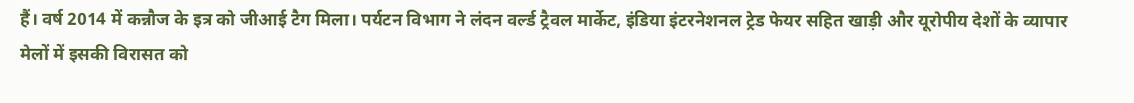हैं। वर्ष 2014 में कन्नौज के इत्र को जीआई टैग मिला। पर्यटन विभाग ने लंदन वर्ल्ड ट्रैवल मार्केट, इंडिया इंटरनेशनल ट्रेड फेयर सहित खाड़ी और यूरोपीय देशों के व्यापार मेलों में इसकी विरासत को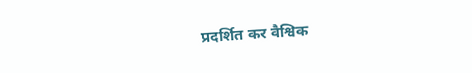प्रदर्शित कर वैश्विक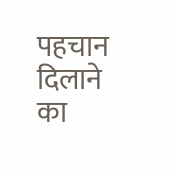पहचान दिलाने का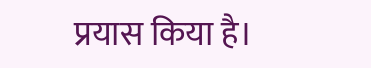प्रयास किया है।